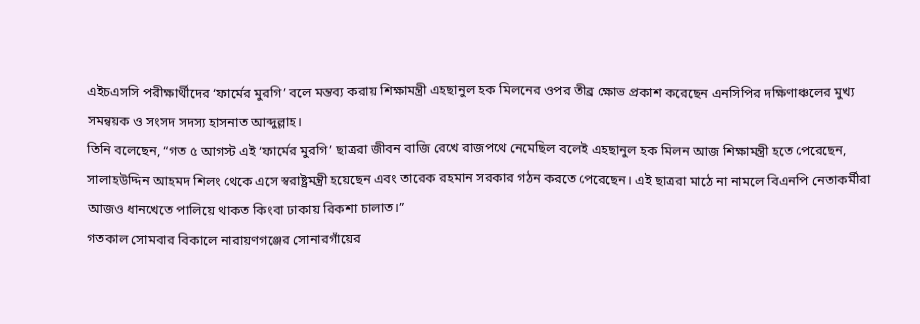এইচএসসি পরীক্ষার্থীদের ‘ফার্মের মুরগি’ বলে মন্তব্য করায় শিক্ষামন্ত্রী এহছানুল হক মিলনের ওপর তীব্র ক্ষোভ প্রকাশ করেছেন এনসিপির দক্ষিণাঞ্চলের মুখ্য সমন্বয়ক ও সংসদ সদস্য হাসনাত আব্দুল্লাহ।
তিনি বলেছেন, “গত ৫ আগস্ট এই ‘ফার্মের মুরগি’ ছাত্ররা জীবন বাজি রেখে রাজপথে নেমেছিল বলেই এহছানুল হক মিলন আজ শিক্ষামন্ত্রী হতে পেরেছেন, সালাহউদ্দিন আহমদ শিলং থেকে এসে স্বরাষ্ট্রমন্ত্রী হয়েছেন এবং তারেক রহমান সরকার গঠন করতে পেরেছেন। এই ছাত্ররা মাঠে না নামলে বিএনপি নেতাকর্মীরা আজও ধানখেতে পালিয়ে থাকত কিংবা ঢাকায় রিকশা চালাত।”
গতকাল সোমবার বিকালে নারায়ণগঞ্জের সোনারগাঁয়ের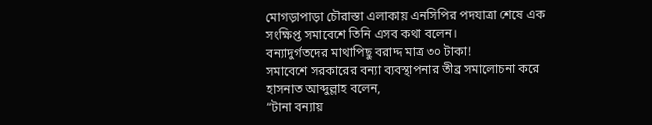মোগড়াপাড়া চৌরাস্তা এলাকায় এনসিপির পদযাত্রা শেষে এক সংক্ষিপ্ত সমাবেশে তিনি এসব কথা বলেন।
বন্যাদুর্গতদের মাথাপিছু বরাদ্দ মাত্র ৩০ টাকা!
সমাবেশে সরকারের বন্যা ব্যবস্থাপনার তীব্র সমালোচনা করে হাসনাত আব্দুল্লাহ বলেন,
“টানা বন্যায়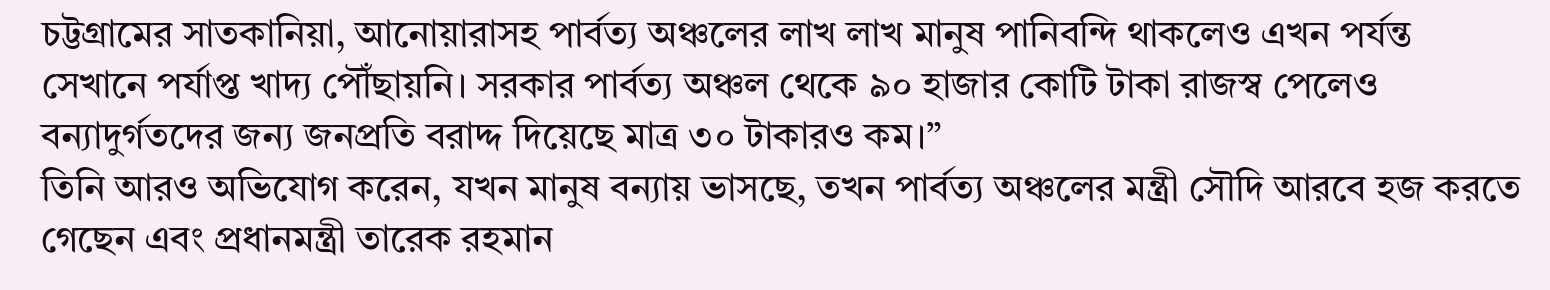চট্টগ্রামের সাতকানিয়া, আনোয়ারাসহ পার্বত্য অঞ্চলের লাখ লাখ মানুষ পানিবন্দি থাকলেও এখন পর্যন্ত সেখানে পর্যাপ্ত খাদ্য পৌঁছায়নি। সরকার পার্বত্য অঞ্চল থেকে ৯০ হাজার কোটি টাকা রাজস্ব পেলেও বন্যাদুর্গতদের জন্য জনপ্রতি বরাদ্দ দিয়েছে মাত্র ৩০ টাকারও কম।”
তিনি আরও অভিযোগ করেন, যখন মানুষ বন্যায় ভাসছে, তখন পার্বত্য অঞ্চলের মন্ত্রী সৌদি আরবে হজ করতে গেছেন এবং প্রধানমন্ত্রী তারেক রহমান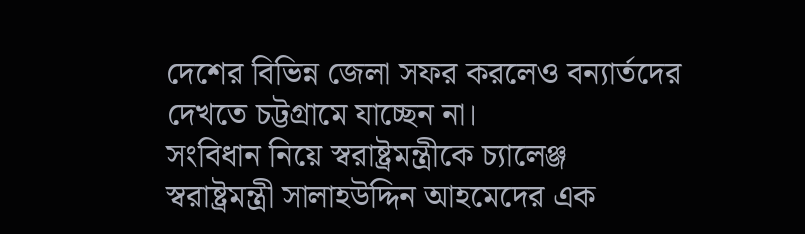দেশের বিভিন্ন জেলা সফর করলেও বন্যার্তদের দেখতে চট্টগ্রামে যাচ্ছেন না।
সংবিধান নিয়ে স্বরাষ্ট্রমন্ত্রীকে চ্যালেঞ্জ
স্বরাষ্ট্রমন্ত্রী সালাহউদ্দিন আহমেদের এক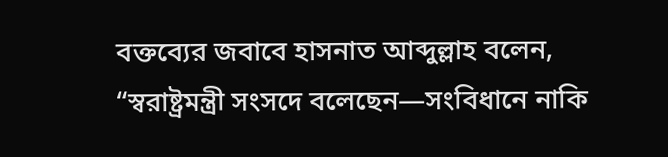বক্তব্যের জবাবে হাসনাত আব্দুল্লাহ বলেন, “স্বরাষ্ট্রমন্ত্রী সংসদে বলেছেন—সংবিধানে নাকি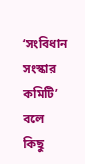‘সংবিধান সংস্কার কমিটি’ বলে কিছু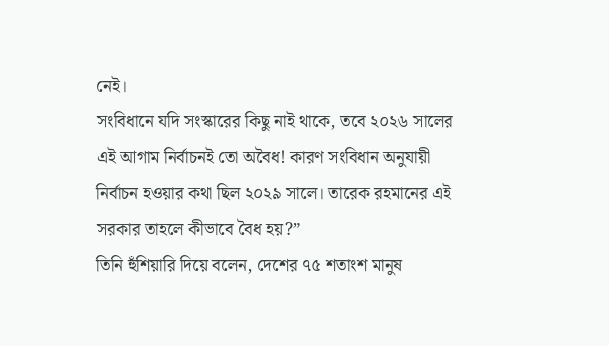নেই।
সংবিধানে যদি সংস্কারের কিছু নাই থাকে, তবে ২০২৬ সালের এই আগাম নির্বাচনই তো অবৈধ! কারণ সংবিধান অনুযায়ী নির্বাচন হওয়ার কথা ছিল ২০২৯ সালে। তারেক রহমানের এই সরকার তাহলে কীভাবে বৈধ হয়?”
তিনি হুঁশিয়ারি দিয়ে বলেন, দেশের ৭৫ শতাংশ মানুষ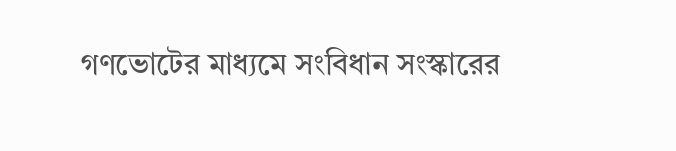গণভোটের মাধ্যমে সংবিধান সংস্কারের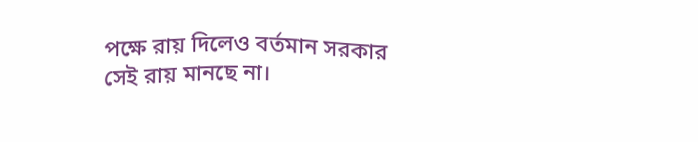পক্ষে রায় দিলেও বর্তমান সরকার সেই রায় মানছে না।